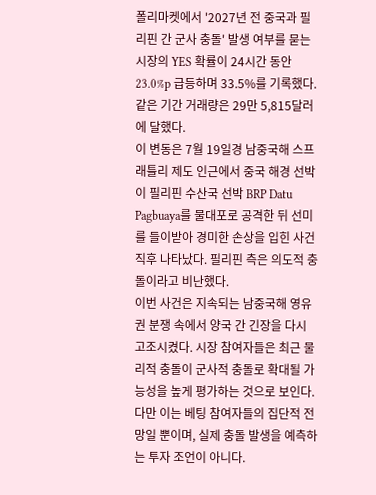폴리마켓에서 '2027년 전 중국과 필리핀 간 군사 충돌' 발생 여부를 묻는 시장의 YES 확률이 24시간 동안 23.0%p 급등하며 33.5%를 기록했다. 같은 기간 거래량은 29만 5,815달러에 달했다.
이 변동은 7월 19일경 남중국해 스프래틀리 제도 인근에서 중국 해경 선박이 필리핀 수산국 선박 BRP Datu Pagbuaya를 물대포로 공격한 뒤 선미를 들이받아 경미한 손상을 입힌 사건 직후 나타났다. 필리핀 측은 의도적 충돌이라고 비난했다.
이번 사건은 지속되는 남중국해 영유권 분쟁 속에서 양국 간 긴장을 다시 고조시켰다. 시장 참여자들은 최근 물리적 충돌이 군사적 충돌로 확대될 가능성을 높게 평가하는 것으로 보인다.
다만 이는 베팅 참여자들의 집단적 전망일 뿐이며, 실제 충돌 발생을 예측하는 투자 조언이 아니다.